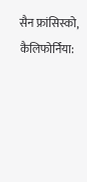सैन फ्रांसिस्को, कैलिफोर्निया: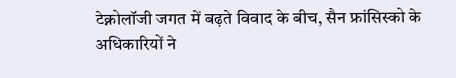टेक्नोलॉजी जगत में बढ़ते विवाद के बीच, सैन फ्रांसिस्को के अधिकारियों ने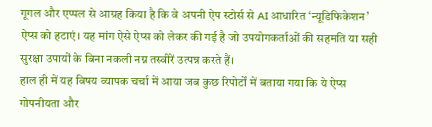गूगल और एप्पल से आग्रह किया है कि वे अपनी ऐप स्टोर्स से AI आधारित ‘न्यूडिफिकेशन’ ऐप्स को हटाएं। यह मांग ऐसे ऐप्स को लेकर की गई है जो उपयोगकर्ताओं की सहमति या सही सुरक्षा उपायों के बिना नकली नग्न तस्वीरें उत्पन्न करते हैं।
हाल ही में यह विषय व्यापक चर्चा में आया जब कुछ रिपोर्टों में बताया गया कि ये ऐप्स गोपनीयता और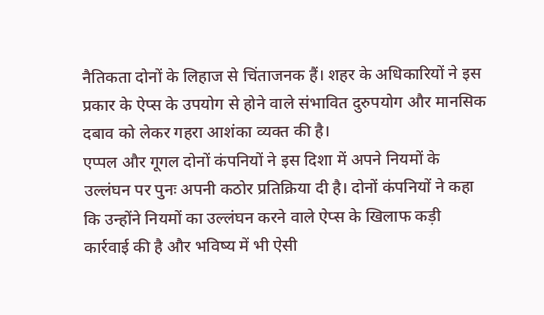नैतिकता दोनों के लिहाज से चिंताजनक हैं। शहर के अधिकारियों ने इस प्रकार के ऐप्स के उपयोग से होने वाले संभावित दुरुपयोग और मानसिक दबाव को लेकर गहरा आशंका व्यक्त की है।
एप्पल और गूगल दोनों कंपनियों ने इस दिशा में अपने नियमों के उल्लंघन पर पुनः अपनी कठोर प्रतिक्रिया दी है। दोनों कंपनियों ने कहा कि उन्होंने नियमों का उल्लंघन करने वाले ऐप्स के खिलाफ कड़ी कार्रवाई की है और भविष्य में भी ऐसी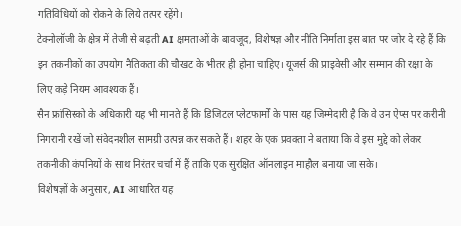गतिविधियों को रोकने के लिये तत्पर रहेंगे।
टेक्नोलॉजी के क्षेत्र में तेजी से बढ़ती AI क्षमताओं के बावजूद, विशेषज्ञ और नीति निर्माता इस बात पर जोर दे रहे हैं कि इन तकनीकों का उपयोग नैतिकता की चौखट के भीतर ही होना चाहिए। यूजर्स की प्राइवेसी और सम्मान की रक्षा के लिए कड़े नियम आवश्यक हैं।
सैन फ्रांसिस्को के अधिकारी यह भी मानते हैं कि डिजिटल प्लेटफार्मों के पास यह जिम्मेदारी है कि वे उन ऐप्स पर करीनी निगरानी रखें जो संवेदनशील सामग्री उत्पन्न कर सकते हैं। शहर के एक प्रवक्ता ने बताया कि वे इस मुद्दे को लेकर तकनीकी कंपनियों के साथ निरंतर चर्चा में हैं ताकि एक सुरक्षित ऑनलाइन माहौल बनाया जा सके।
विशेषज्ञों के अनुसार, AI आधारित यह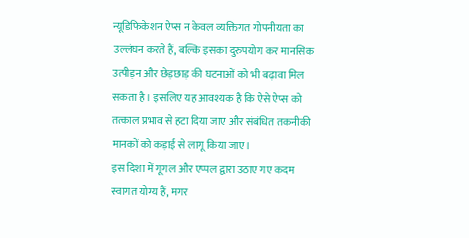न्यूडिफिकेशन ऐप्स न केवल व्यक्तिगत गोपनीयता का उल्लंघन करते हैं, बल्कि इसका दुरुपयोग कर मानसिक उत्पीड़न और छेड़छाड़ की घटनाओं को भी बढ़ावा मिल सकता है। इसलिए यह आवश्यक है कि ऐसे ऐप्स को तत्काल प्रभाव से हटा दिया जाए और संबंधित तकनीकी मानकों को कड़ाई से लागू किया जाए।
इस दिशा में गूगल और एप्पल द्वारा उठाए गए कदम स्वागत योग्य हैं, मगर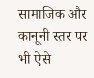सामाजिक और कानूनी स्तर पर भी ऐसे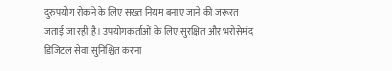दुरुपयोग रोकने के लिए सख्त नियम बनाए जाने की जरूरत जताई जा रही है। उपयोगकर्ताओं के लिए सुरक्षित और भरोसेमंद डिजिटल सेवा सुनिश्चित करना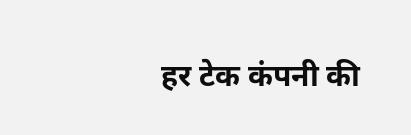हर टेक कंपनी की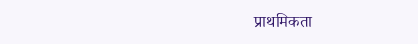प्राथमिकता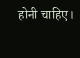होनी चाहिए।